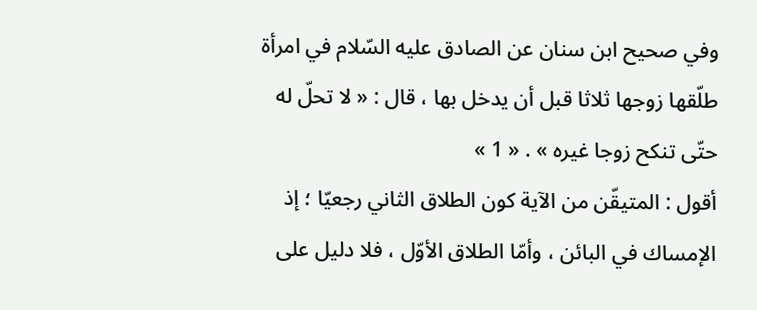وفي صحيح ابن سنان عن الصادق عليه السّلام في امرأة طلّقها زوجها ثلاثا قبل أن يدخل بها ، قال : « لا تحلّ له حتّى تنكح زوجا غيره » . « 1 »
أقول : المتيقّن من الآية كون الطلاق الثاني رجعيّا ؛ إذ الإمساك في البائن ، وأمّا الطلاق الأوّل ، فلا دليل على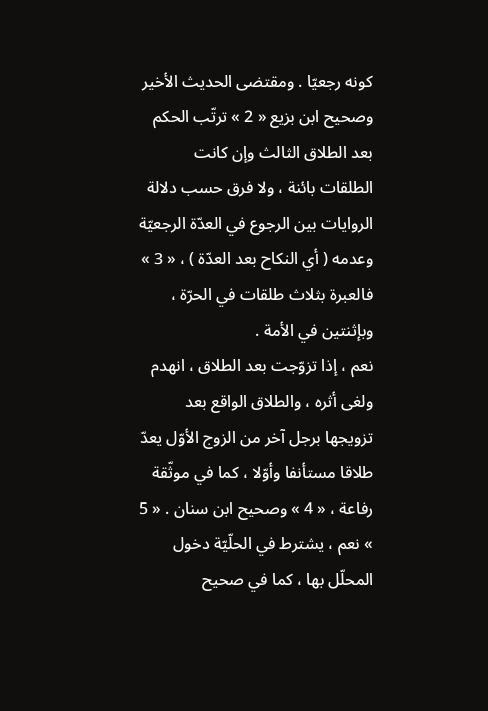كونه رجعيّا . ومقتضى الحديث الأخير وصحيح ابن بزيع « 2 » ترتّب الحكم بعد الطلاق الثالث وإن كانت الطلقات بائنة ، ولا فرق حسب دلالة الروايات بين الرجوع في العدّة الرجعيّة وعدمه ( أي النكاح بعد العدّة ) ، « 3 » فالعبرة بثلاث طلقات في الحرّة ، وبإثنتين في الأمة .
نعم ، إذا تزوّجت بعد الطلاق ، انهدم ولغى أثره ، والطلاق الواقع بعد تزويجها برجل آخر من الزوج الأوّل يعدّ طلاقا مستأنفا وأوّلا ، كما في موثّقة رفاعة ، « 4 » وصحيح ابن سنان . « 5 » نعم ، يشترط في الحلّيّة دخول المحلّل بها ، كما في صحيح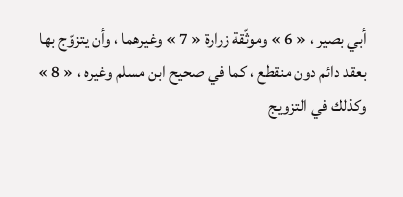أبي بصير ، « 6 » وموثّقة زرارة « 7 » وغيرهما ، وأن يتزوّج بها بعقد دائم دون منقطع ، كما في صحيح ابن مسلم وغيره ، « 8 » وكذلك في التزويج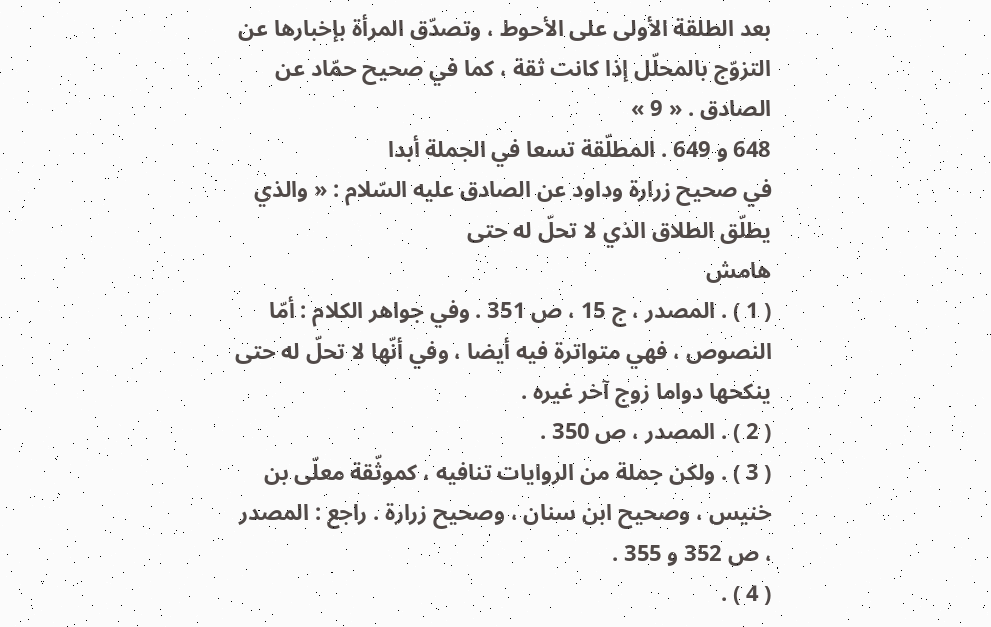بعد الطلقة الأولى على الأحوط ، وتصدّق المرأة بإخبارها عن التزوّج بالمحلّل إذا كانت ثقة ، كما في صحيح حمّاد عن الصادق . « 9 »
648 و 649 . المطلّقة تسعا في الجملة أبدا
في صحيح زرارة وداود عن الصادق عليه السّلام : « والذي يطلّق الطلاق الذي لا تحلّ له حتى
هامش
( 1 ) . المصدر ، ج 15 ، ص 351 . وفي جواهر الكلام : أمّا النصوص ، فهي متواترة فيه أيضا ، وفي أنّها لا تحلّ له حتى ينكحها دواما زوج آخر غيره .
( 2 ) . المصدر ، ص 350 .
( 3 ) . ولكن جملة من الروايات تنافيه ، كموثّقة معلّى بن خنيس ، وصحيح ابن سنان ، وصحيح زرارة . راجع : المصدر ، ص 352 و 355 .
( 4 ) .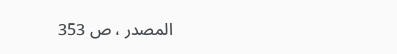المصدر ، ص 353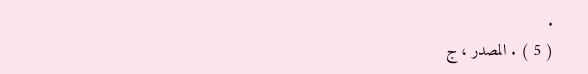.
( 5 ) . المصدر ، ج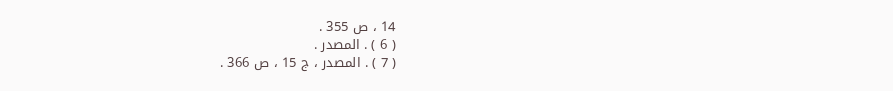14 ، ص 355 .
( 6 ) . المصدر .
( 7 ) . المصدر ، ج 15 ، ص 366 .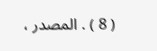( 8 ) . المصدر ،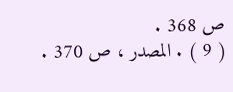ص 368 .
( 9 ) . المصدر ، ص 370 .